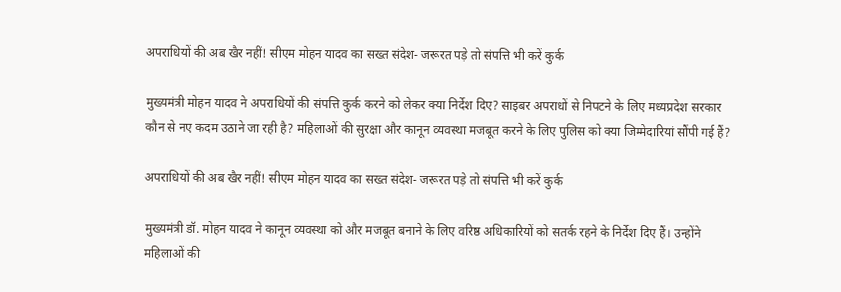अपराधियों की अब खैर नहीं! सीएम मोहन यादव का सख्त संदेश- जरूरत पड़े तो संपत्ति भी करें कुर्क

मुख्यमंत्री मोहन यादव ने अपराधियों की संपत्ति कुर्क करने को लेकर क्या निर्देश दिए? साइबर अपराधों से निपटने के लिए मध्यप्रदेश सरकार कौन से नए कदम उठाने जा रही है? महिलाओं की सुरक्षा और कानून व्यवस्था मजबूत करने के लिए पुलिस को क्या जिम्मेदारियां सौंपी गई हैं?

अपराधियों की अब खैर नहीं! सीएम मोहन यादव का सख्त संदेश- जरूरत पड़े तो संपत्ति भी करें कुर्क

मुख्यमंत्री डॉ. मोहन यादव ने कानून व्यवस्था को और मजबूत बनाने के लिए वरिष्ठ अधिकारियों को सतर्क रहने के निर्देश दिए हैं। उन्होंने महिलाओं की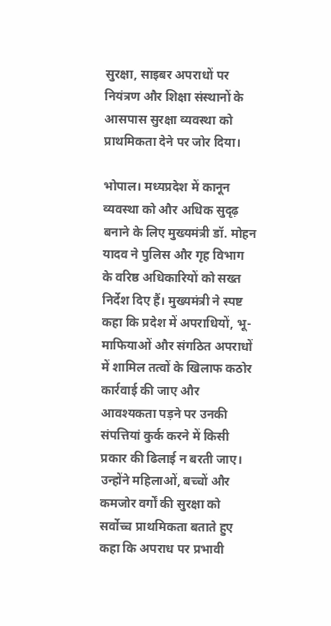सुरक्षा, साइबर अपराधों पर नियंत्रण और शिक्षा संस्थानों के आसपास सुरक्षा व्यवस्था को प्राथमिकता देने पर जोर दिया।

भोपाल। मध्यप्रदेश में कानून व्यवस्था को और अधिक सुदृढ़ बनाने के लिए मुख्यमंत्री डॉ. मोहन यादव ने पुलिस और गृह विभाग के वरिष्ठ अधिकारियों को सख्त निर्देश दिए हैं। मुख्यमंत्री ने स्पष्ट कहा कि प्रदेश में अपराधियों, भू-माफियाओं और संगठित अपराधों में शामिल तत्वों के खिलाफ कठोर कार्रवाई की जाए और आवश्यकता पड़ने पर उनकी संपत्तियां कुर्क करने में किसी प्रकार की ढिलाई न बरती जाए। उन्होंने महिलाओं, बच्चों और कमजोर वर्गों की सुरक्षा को सर्वोच्च प्राथमिकता बताते हुए कहा कि अपराध पर प्रभावी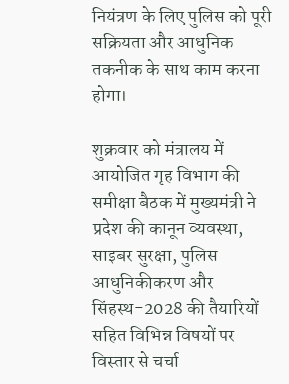नियंत्रण के लिए पुलिस को पूरी सक्रियता और आधुनिक तकनीक के साथ काम करना होगा।

शुक्रवार को मंत्रालय में आयोजित गृह विभाग की समीक्षा बैठक में मुख्यमंत्री ने प्रदेश की कानून व्यवस्था, साइबर सुरक्षा, पुलिस आधुनिकीकरण और सिंहस्थ-2028 की तैयारियों सहित विभिन्न विषयों पर विस्तार से चर्चा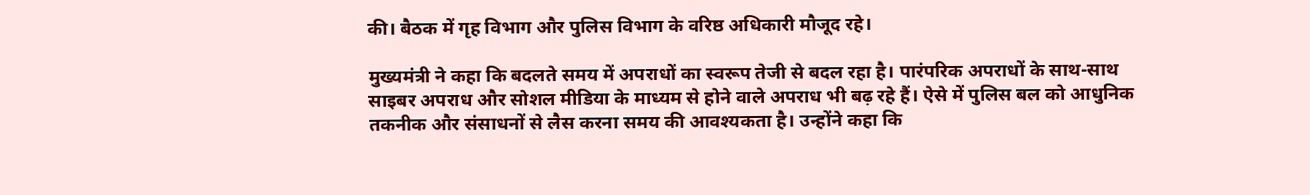की। बैठक में गृह विभाग और पुलिस विभाग के वरिष्ठ अधिकारी मौजूद रहे।

मुख्यमंत्री ने कहा कि बदलते समय में अपराधों का स्वरूप तेजी से बदल रहा है। पारंपरिक अपराधों के साथ-साथ साइबर अपराध और सोशल मीडिया के माध्यम से होने वाले अपराध भी बढ़ रहे हैं। ऐसे में पुलिस बल को आधुनिक तकनीक और संसाधनों से लैस करना समय की आवश्यकता है। उन्होंने कहा कि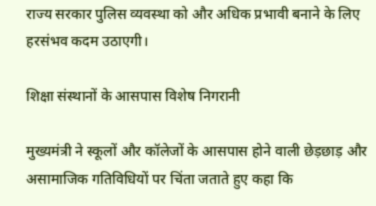राज्य सरकार पुलिस व्यवस्था को और अधिक प्रभावी बनाने के लिए हरसंभव कदम उठाएगी।

शिक्षा संस्थानों के आसपास विशेष निगरानी

मुख्यमंत्री ने स्कूलों और कॉलेजों के आसपास होने वाली छेड़छाड़ और असामाजिक गतिविधियों पर चिंता जताते हुए कहा कि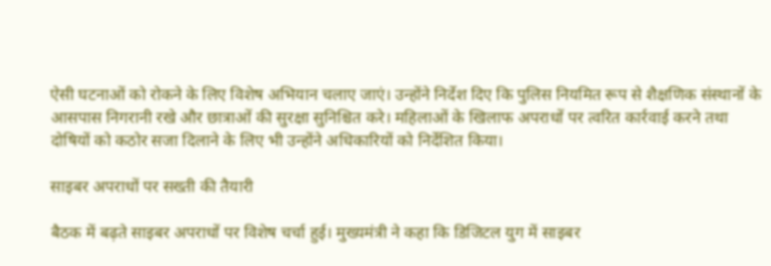ऐसी घटनाओं को रोकने के लिए विशेष अभियान चलाए जाएं। उन्होंने निर्देश दिए कि पुलिस नियमित रूप से शैक्षणिक संस्थानों के आसपास निगरानी रखे और छात्राओं की सुरक्षा सुनिश्चित करे। महिलाओं के खिलाफ अपराधों पर त्वरित कार्रवाई करने तथा दोषियों को कठोर सजा दिलाने के लिए भी उन्होंने अधिकारियों को निर्देशित किया।

साइबर अपराधों पर सख्ती की तैयारी

बैठक में बढ़ते साइबर अपराधों पर विशेष चर्चा हुई। मुख्यमंत्री ने कहा कि डिजिटल युग में साइबर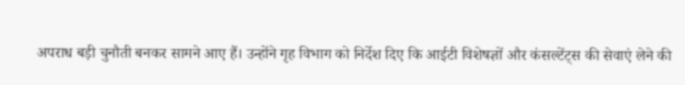अपराध बड़ी चुनौती बनकर सामने आए हैं। उन्होंने गृह विभाग को निर्देश दिए कि आईटी विशेषज्ञों और कंसल्टेंट्स की सेवाएं लेने की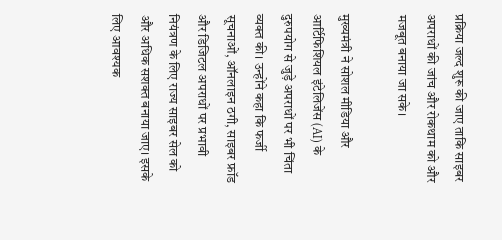प्रक्रिया जल्द शुरू की जाए ताकि साइबर अपराधों की जांच और रोकथाम को और मजबूत बनाया जा सके।

मुख्यमंत्री ने सोशल मीडिया और आर्टिफिशियल इंटेलिजेंस (AI) के दुरुपयोग से जुड़े अपराधों पर भी चिंता व्यक्त की। उन्होंने कहा कि फर्जी सूचनाओं, ऑनलाइन ठगी, साइबर फ्रॉड और डिजिटल अपराधों पर प्रभावी नियंत्रण के लिए राज्य साइबर सेल को और अधिक सशक्त बनाया जाए। इसके लिए आवश्यक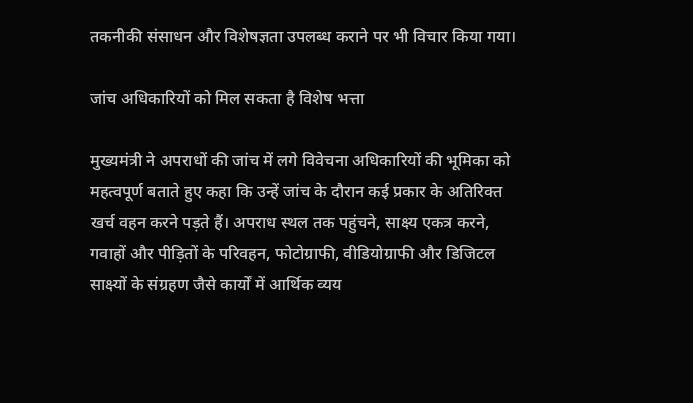तकनीकी संसाधन और विशेषज्ञता उपलब्ध कराने पर भी विचार किया गया।

जांच अधिकारियों को मिल सकता है विशेष भत्ता

मुख्यमंत्री ने अपराधों की जांच में लगे विवेचना अधिकारियों की भूमिका को महत्वपूर्ण बताते हुए कहा कि उन्हें जांच के दौरान कई प्रकार के अतिरिक्त खर्च वहन करने पड़ते हैं। अपराध स्थल तक पहुंचने, साक्ष्य एकत्र करने, गवाहों और पीड़ितों के परिवहन, फोटोग्राफी, वीडियोग्राफी और डिजिटल साक्ष्यों के संग्रहण जैसे कार्यों में आर्थिक व्यय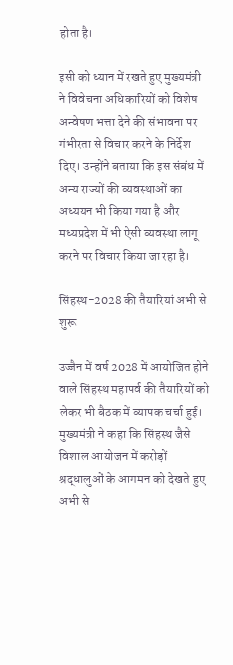होता है।

इसी को ध्यान में रखते हुए मुख्यमंत्री ने विवेचना अधिकारियों को विशेष अन्वेषण भत्ता देने की संभावना पर गंभीरता से विचार करने के निर्देश दिए। उन्होंने बताया कि इस संबंध में अन्य राज्यों की व्यवस्थाओं का अध्ययन भी किया गया है और मध्यप्रदेश में भी ऐसी व्यवस्था लागू करने पर विचार किया जा रहा है।

सिंहस्थ-2028 की तैयारियां अभी से शुरू

उज्जैन में वर्ष 2028 में आयोजित होने वाले सिंहस्थ महापर्व की तैयारियों को लेकर भी बैठक में व्यापक चर्चा हुई। मुख्यमंत्री ने कहा कि सिंहस्थ जैसे विशाल आयोजन में करोड़ों श्रद्धालुओं के आगमन को देखते हुए अभी से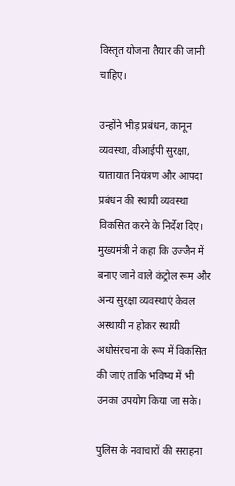विस्तृत योजना तैयार की जानी चाहिए।

उन्होंने भीड़ प्रबंधन, कानून व्यवस्था, वीआईपी सुरक्षा, यातायात नियंत्रण और आपदा प्रबंधन की स्थायी व्यवस्था विकसित करने के निर्देश दिए। मुख्यमंत्री ने कहा कि उज्जैन में बनाए जाने वाले कंट्रोल रूम और अन्य सुरक्षा व्यवस्थाएं केवल अस्थायी न होकर स्थायी अधोसंरचना के रूप में विकसित की जाएं ताकि भविष्य में भी उनका उपयोग किया जा सके।

पुलिस के नवाचारों की सराहना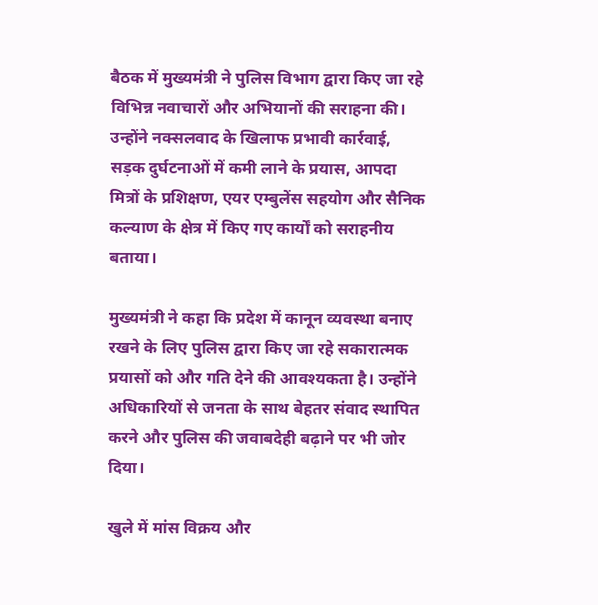बैठक में मुख्यमंत्री ने पुलिस विभाग द्वारा किए जा रहे विभिन्न नवाचारों और अभियानों की सराहना की। उन्होंने नक्सलवाद के खिलाफ प्रभावी कार्रवाई, सड़क दुर्घटनाओं में कमी लाने के प्रयास, आपदा मित्रों के प्रशिक्षण, एयर एम्बुलेंस सहयोग और सैनिक कल्याण के क्षेत्र में किए गए कार्यों को सराहनीय बताया।

मुख्यमंत्री ने कहा कि प्रदेश में कानून व्यवस्था बनाए रखने के लिए पुलिस द्वारा किए जा रहे सकारात्मक प्रयासों को और गति देने की आवश्यकता है। उन्होंने अधिकारियों से जनता के साथ बेहतर संवाद स्थापित करने और पुलिस की जवाबदेही बढ़ाने पर भी जोर दिया।

खुले में मांस विक्रय और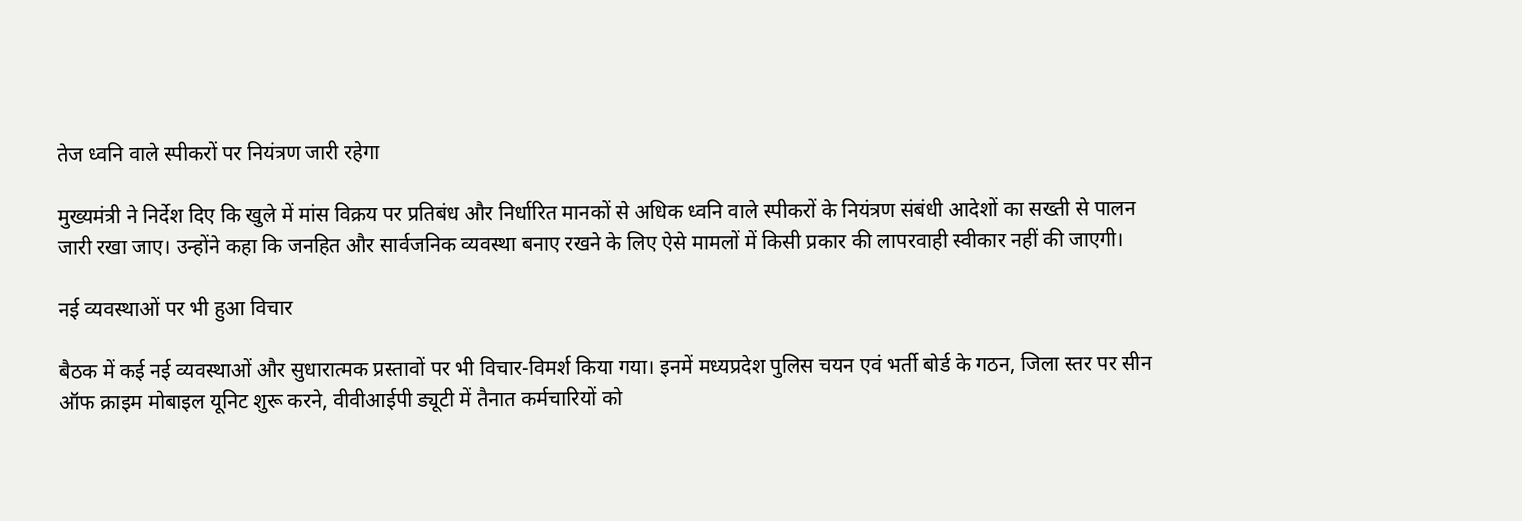तेज ध्वनि वाले स्पीकरों पर नियंत्रण जारी रहेगा

मुख्यमंत्री ने निर्देश दिए कि खुले में मांस विक्रय पर प्रतिबंध और निर्धारित मानकों से अधिक ध्वनि वाले स्पीकरों के नियंत्रण संबंधी आदेशों का सख्ती से पालन जारी रखा जाए। उन्होंने कहा कि जनहित और सार्वजनिक व्यवस्था बनाए रखने के लिए ऐसे मामलों में किसी प्रकार की लापरवाही स्वीकार नहीं की जाएगी।

नई व्यवस्थाओं पर भी हुआ विचार

बैठक में कई नई व्यवस्थाओं और सुधारात्मक प्रस्तावों पर भी विचार-विमर्श किया गया। इनमें मध्यप्रदेश पुलिस चयन एवं भर्ती बोर्ड के गठन, जिला स्तर पर सीन ऑफ क्राइम मोबाइल यूनिट शुरू करने, वीवीआईपी ड्यूटी में तैनात कर्मचारियों को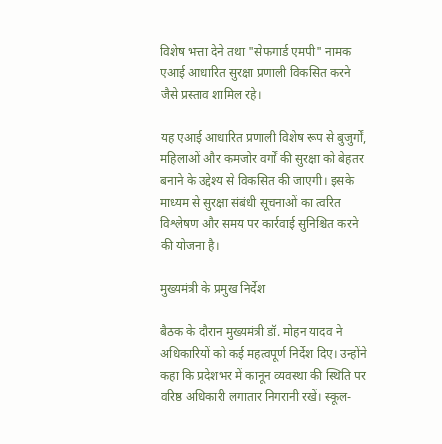विशेष भत्ता देने तथा "सेफगार्ड एमपी" नामक एआई आधारित सुरक्षा प्रणाली विकसित करने जैसे प्रस्ताव शामिल रहे।

यह एआई आधारित प्रणाली विशेष रूप से बुजुर्गों, महिलाओं और कमजोर वर्गों की सुरक्षा को बेहतर बनाने के उद्देश्य से विकसित की जाएगी। इसके माध्यम से सुरक्षा संबंधी सूचनाओं का त्वरित विश्लेषण और समय पर कार्रवाई सुनिश्चित करने की योजना है।

मुख्यमंत्री के प्रमुख निर्देश

बैठक के दौरान मुख्यमंत्री डॉ. मोहन यादव ने अधिकारियों को कई महत्वपूर्ण निर्देश दिए। उन्होंने कहा कि प्रदेशभर में कानून व्यवस्था की स्थिति पर वरिष्ठ अधिकारी लगातार निगरानी रखें। स्कूल-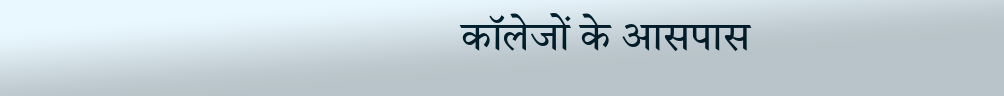कॉलेजों के आसपास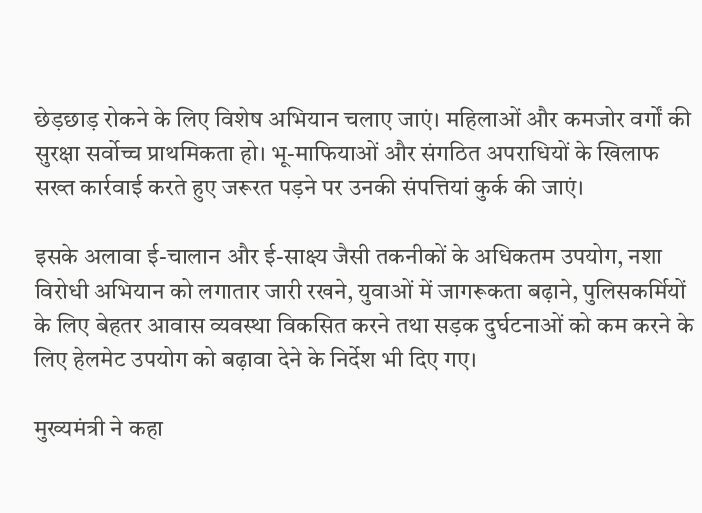छेड़छाड़ रोकने के लिए विशेष अभियान चलाए जाएं। महिलाओं और कमजोर वर्गों की सुरक्षा सर्वोच्च प्राथमिकता हो। भू-माफियाओं और संगठित अपराधियों के खिलाफ सख्त कार्रवाई करते हुए जरूरत पड़ने पर उनकी संपत्तियां कुर्क की जाएं।

इसके अलावा ई-चालान और ई-साक्ष्य जैसी तकनीकों के अधिकतम उपयोग, नशा विरोधी अभियान को लगातार जारी रखने, युवाओं में जागरूकता बढ़ाने, पुलिसकर्मियों के लिए बेहतर आवास व्यवस्था विकसित करने तथा सड़क दुर्घटनाओं को कम करने के लिए हेलमेट उपयोग को बढ़ावा देने के निर्देश भी दिए गए।

मुख्यमंत्री ने कहा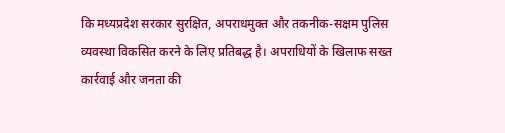कि मध्यप्रदेश सरकार सुरक्षित, अपराधमुक्त और तकनीक-सक्षम पुलिस व्यवस्था विकसित करने के लिए प्रतिबद्ध है। अपराधियों के खिलाफ सख्त कार्रवाई और जनता की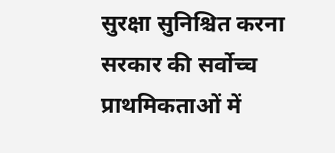सुरक्षा सुनिश्चित करना सरकार की सर्वोच्च प्राथमिकताओं में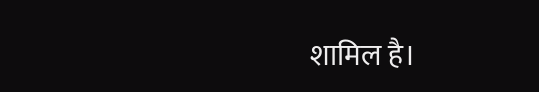शामिल है।